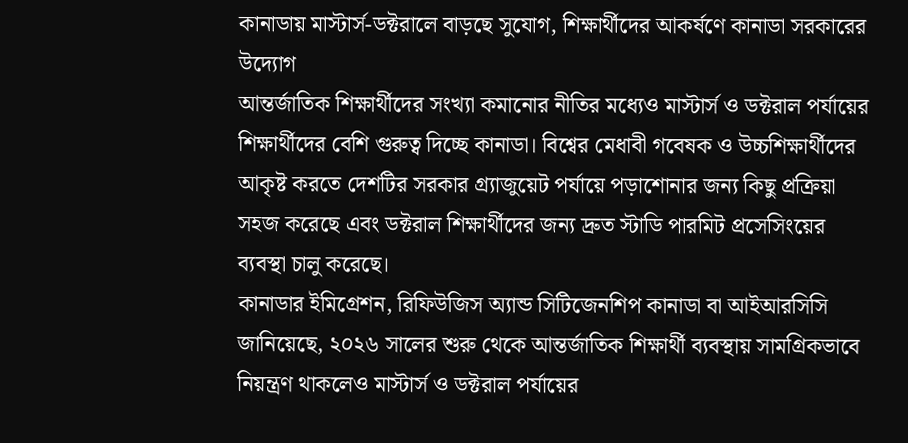কানাডায় মাস্টার্স-ডক্টরালে বাড়ছে সুযোগ, শিক্ষার্থীদের আকর্ষণে কানাডা সরকারের উদ্যোগ
আন্তর্জাতিক শিক্ষার্থীদের সংখ্যা কমানোর নীতির মধ্যেও মাস্টার্স ও ডক্টরাল পর্যায়ের শিক্ষার্থীদের বেশি গুরুত্ব দিচ্ছে কানাডা। বিশ্বের মেধাবী গবেষক ও উচ্চশিক্ষার্থীদের আকৃষ্ট করতে দেশটির সরকার গ্র্যাজুয়েট পর্যায়ে পড়াশোনার জন্য কিছু প্রক্রিয়া সহজ করেছে এবং ডক্টরাল শিক্ষার্থীদের জন্য দ্রুত স্টাডি পারমিট প্রসেসিংয়ের ব্যবস্থা চালু করেছে।
কানাডার ইমিগ্রেশন, রিফিউজিস অ্যান্ড সিটিজেনশিপ কানাডা বা আইআরসিসি জানিয়েছে, ২০২৬ সালের শুরু থেকে আন্তর্জাতিক শিক্ষার্থী ব্যবস্থায় সামগ্রিকভাবে নিয়ন্ত্রণ থাকলেও মাস্টার্স ও ডক্টরাল পর্যায়ের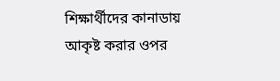শিক্ষার্থীদের কানাডায় আকৃষ্ট করার ওপর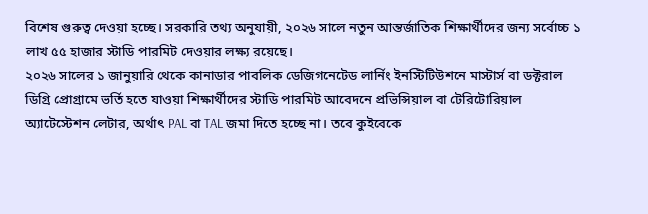বিশেষ গুরুত্ব দেওয়া হচ্ছে। সরকারি তথ্য অনুযায়ী, ২০২৬ সালে নতুন আন্তর্জাতিক শিক্ষার্থীদের জন্য সর্বোচ্চ ১ লাখ ৫৫ হাজার স্টাডি পারমিট দেওয়ার লক্ষ্য রয়েছে।
২০২৬ সালের ১ জানুয়ারি থেকে কানাডার পাবলিক ডেজিগনেটেড লার্নিং ইনস্টিটিউশনে মাস্টার্স বা ডক্টরাল ডিগ্রি প্রোগ্রামে ভর্তি হতে যাওয়া শিক্ষার্থীদের স্টাডি পারমিট আবেদনে প্রভিন্সিয়াল বা টেরিটোরিয়াল অ্যাটেস্টেশন লেটার, অর্থাৎ PAL বা TAL জমা দিতে হচ্ছে না। তবে কুইবেকে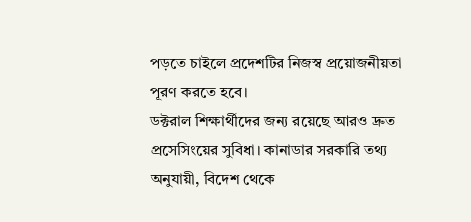পড়তে চাইলে প্রদেশটির নিজস্ব প্রয়োজনীয়তা পূরণ করতে হবে।
ডক্টরাল শিক্ষার্থীদের জন্য রয়েছে আরও দ্রুত প্রসেসিংয়ের সুবিধা। কানাডার সরকারি তথ্য অনুযায়ী, বিদেশ থেকে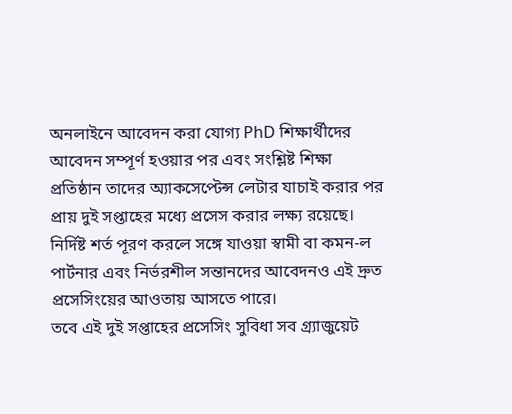অনলাইনে আবেদন করা যোগ্য PhD শিক্ষার্থীদের আবেদন সম্পূর্ণ হওয়ার পর এবং সংশ্লিষ্ট শিক্ষা প্রতিষ্ঠান তাদের অ্যাকসেপ্টেন্স লেটার যাচাই করার পর প্রায় দুই সপ্তাহের মধ্যে প্রসেস করার লক্ষ্য রয়েছে। নির্দিষ্ট শর্ত পূরণ করলে সঙ্গে যাওয়া স্বামী বা কমন-ল পার্টনার এবং নির্ভরশীল সন্তানদের আবেদনও এই দ্রুত প্রসেসিংয়ের আওতায় আসতে পারে।
তবে এই দুই সপ্তাহের প্রসেসিং সুবিধা সব গ্র্যাজুয়েট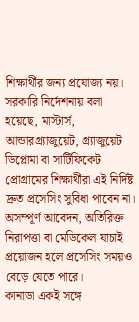শিক্ষার্থীর জন্য প্রযোজ্য নয়। সরকারি নির্দেশনায় বলা হয়েছে, মাস্টার্স, আন্ডারগ্র্যাজুয়েট, গ্র্যাজুয়েট ডিপ্লোমা বা সার্টিফিকেট প্রোগ্রামের শিক্ষার্থীরা এই নির্দিষ্ট দ্রুত প্রসেসিং সুবিধা পাবেন না। অসম্পূর্ণ আবেদন, অতিরিক্ত নিরাপত্তা বা মেডিকেল যাচাই প্রয়োজন হলে প্রসেসিং সময়ও বেড়ে যেতে পারে।
কানাডা একই সঙ্গে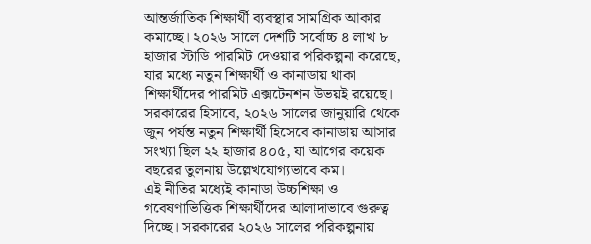আন্তর্জাতিক শিক্ষার্থী ব্যবস্থার সামগ্রিক আকার কমাচ্ছে। ২০২৬ সালে দেশটি সর্বোচ্চ ৪ লাখ ৮ হাজার স্টাডি পারমিট দেওয়ার পরিকল্পনা করেছে, যার মধ্যে নতুন শিক্ষার্থী ও কানাডায় থাকা শিক্ষার্থীদের পারমিট এক্সটেনশন উভয়ই রয়েছে। সরকারের হিসাবে, ২০২৬ সালের জানুয়ারি থেকে জুন পর্যন্ত নতুন শিক্ষার্থী হিসেবে কানাডায় আসার সংখ্যা ছিল ২২ হাজার ৪০৫, যা আগের কয়েক বছরের তুলনায় উল্লেখযোগ্যভাবে কম।
এই নীতির মধ্যেই কানাডা উচ্চশিক্ষা ও গবেষণাভিত্তিক শিক্ষার্থীদের আলাদাভাবে গুরুত্ব দিচ্ছে। সরকারের ২০২৬ সালের পরিকল্পনায়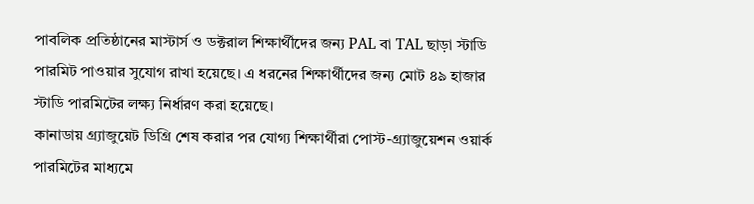পাবলিক প্রতিষ্ঠানের মাস্টার্স ও ডক্টরাল শিক্ষার্থীদের জন্য PAL বা TAL ছাড়া স্টাডি পারমিট পাওয়ার সুযোগ রাখা হয়েছে। এ ধরনের শিক্ষার্থীদের জন্য মোট ৪৯ হাজার স্টাডি পারমিটের লক্ষ্য নির্ধারণ করা হয়েছে।
কানাডায় গ্র্যাজুয়েট ডিগ্রি শেষ করার পর যোগ্য শিক্ষার্থীরা পোস্ট-গ্র্যাজুয়েশন ওয়ার্ক পারমিটের মাধ্যমে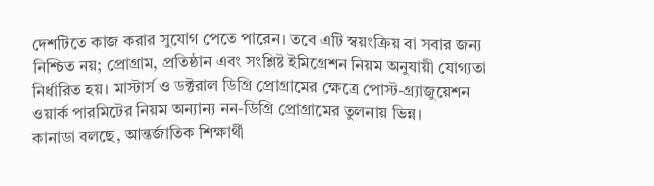দেশটিতে কাজ করার সুযোগ পেতে পারেন। তবে এটি স্বয়ংক্রিয় বা সবার জন্য নিশ্চিত নয়; প্রোগ্রাম, প্রতিষ্ঠান এবং সংশ্লিষ্ট ইমিগ্রেশন নিয়ম অনুযায়ী যোগ্যতা নির্ধারিত হয়। মাস্টার্স ও ডক্টরাল ডিগ্রি প্রোগ্রামের ক্ষেত্রে পোস্ট-গ্র্যাজুয়েশন ওয়ার্ক পারমিটের নিয়ম অন্যান্য নন-ডিগ্রি প্রোগ্রামের তুলনায় ভিন্ন।
কানাডা বলছে, আন্তর্জাতিক শিক্ষার্থী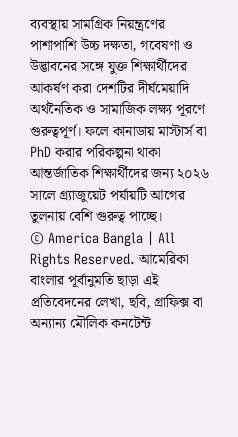ব্যবস্থায় সামগ্রিক নিয়ন্ত্রণের পাশাপাশি উচ্চ দক্ষতা, গবেষণা ও উদ্ভাবনের সঙ্গে যুক্ত শিক্ষার্থীদের আকর্ষণ করা দেশটির দীর্ঘমেয়াদি অর্থনৈতিক ও সামাজিক লক্ষ্য পূরণে গুরুত্বপূর্ণ। ফলে কানাডায় মাস্টার্স বা PhD করার পরিকল্পনা থাকা আন্তর্জাতিক শিক্ষার্থীদের জন্য ২০২৬ সালে গ্র্যাজুয়েট পর্যায়টি আগের তুলনায় বেশি গুরুত্ব পাচ্ছে।
© America Bangla | All Rights Reserved. আমেরিকা বাংলার পূর্বানুমতি ছাড়া এই প্রতিবেদনের লেখা, ছবি, গ্রাফিক্স বা অন্যান্য মৌলিক কনটেন্ট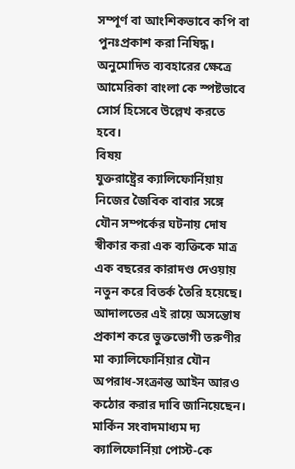সম্পূর্ণ বা আংশিকভাবে কপি বা পুনঃপ্রকাশ করা নিষিদ্ধ। অনুমোদিত ব্যবহারের ক্ষেত্রে আমেরিকা বাংলা কে স্পষ্টভাবে সোর্স হিসেবে উল্লেখ করতে হবে।
বিষয়
যুক্তরাষ্ট্রের ক্যালিফোর্নিয়ায় নিজের জৈবিক বাবার সঙ্গে যৌন সম্পর্কের ঘটনায় দোষ স্বীকার করা এক ব্যক্তিকে মাত্র এক বছরের কারাদণ্ড দেওয়ায় নতুন করে বিতর্ক তৈরি হয়েছে। আদালতের এই রায়ে অসন্তোষ প্রকাশ করে ভুক্তভোগী তরুণীর মা ক্যালিফোর্নিয়ার যৌন অপরাধ-সংক্রান্ত আইন আরও কঠোর করার দাবি জানিয়েছেন। মার্কিন সংবাদমাধ্যম দ্য ক্যালিফোর্নিয়া পোস্ট-কে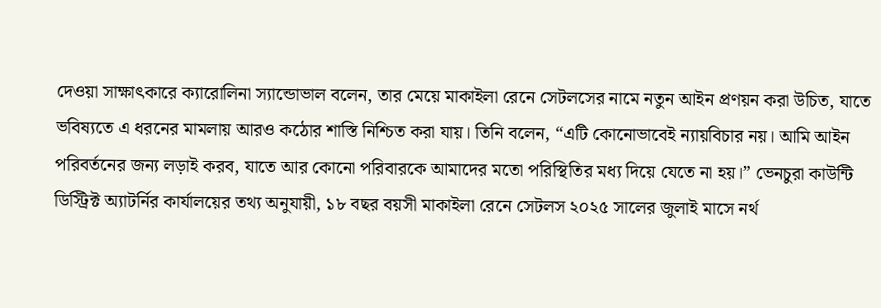দেওয়া সাক্ষাৎকারে ক্যারোলিনা স্যান্ডোভাল বলেন, তার মেয়ে মাকাইলা রেনে সেটলসের নামে নতুন আইন প্রণয়ন করা উচিত, যাতে ভবিষ্যতে এ ধরনের মামলায় আরও কঠোর শাস্তি নিশ্চিত করা যায়। তিনি বলেন, “এটি কোনোভাবেই ন্যায়বিচার নয়। আমি আইন পরিবর্তনের জন্য লড়াই করব, যাতে আর কোনো পরিবারকে আমাদের মতো পরিস্থিতির মধ্য দিয়ে যেতে না হয়।” ভেনচুরা কাউন্টি ডিস্ট্রিক্ট অ্যাটর্নির কার্যালয়ের তথ্য অনুযায়ী, ১৮ বছর বয়সী মাকাইলা রেনে সেটলস ২০২৫ সালের জুলাই মাসে নর্থ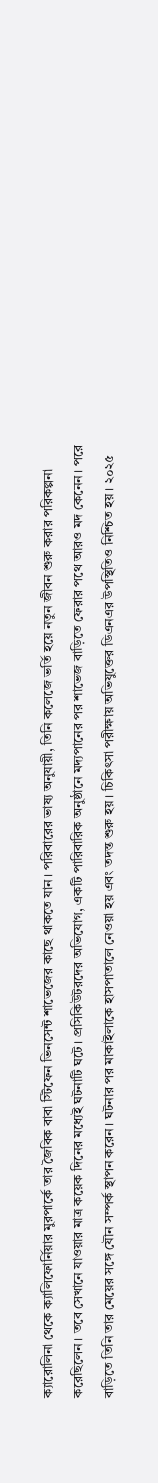ক্যারোলিনা থেকে ক্যালিফোর্নিয়ার মুরপার্কে তার জৈবিক বাবা স্টিফেন ভিনসেন্ট শাভেজের কাছে থাকতে যান। পরিবারের ভাষ্য অনুযায়ী, তিনি কলেজে ভর্তি হয়ে নতুন জীবন শুরু করার পরিকল্পনা করেছিলেন। তবে সেখানে যাওয়ার মাত্র কয়েক দিনের মধ্যেই ঘটনাটি ঘটে। প্রসিকিউটরদের অভিযোগ, একটি পারিবারিক অনুষ্ঠানে মদ্যপানের পর শাভেজ বাড়িতে ফেরার পথে আরও মদ কেনেন। পরে বাড়িতে তিনি তার মেয়ের সঙ্গে যৌন সম্পর্ক স্থাপন করেন। ঘটনার পর মাকাইলাকে হাসপাতালে নেওয়া হয় এবং তদন্ত শুরু হয়। চিকিৎসা পরীক্ষায় অভিযুক্তের ডিএনএর উপস্থিতিও নিশ্চিত হয়। ২০২৫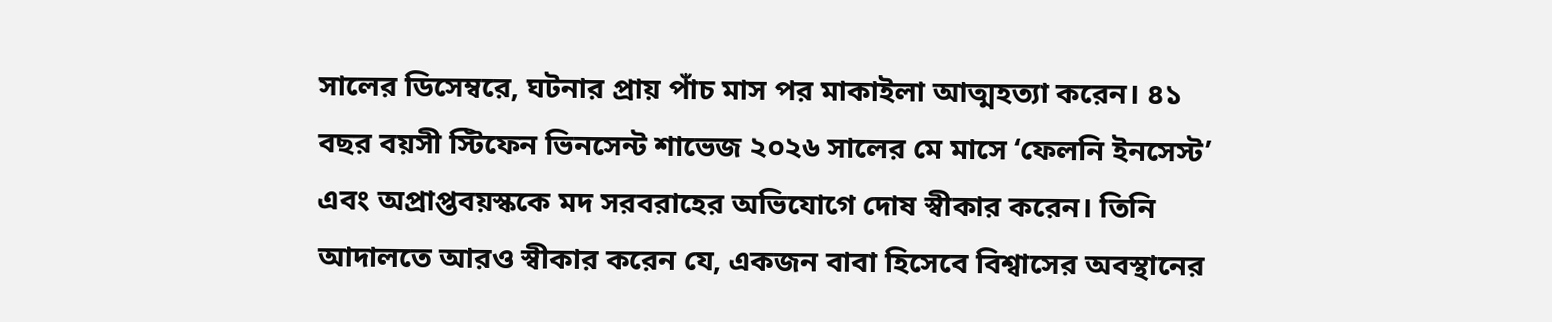সালের ডিসেম্বরে, ঘটনার প্রায় পাঁচ মাস পর মাকাইলা আত্মহত্যা করেন। ৪১ বছর বয়সী স্টিফেন ভিনসেন্ট শাভেজ ২০২৬ সালের মে মাসে ‘ফেলনি ইনসেস্ট’ এবং অপ্রাপ্তবয়স্ককে মদ সরবরাহের অভিযোগে দোষ স্বীকার করেন। তিনি আদালতে আরও স্বীকার করেন যে, একজন বাবা হিসেবে বিশ্বাসের অবস্থানের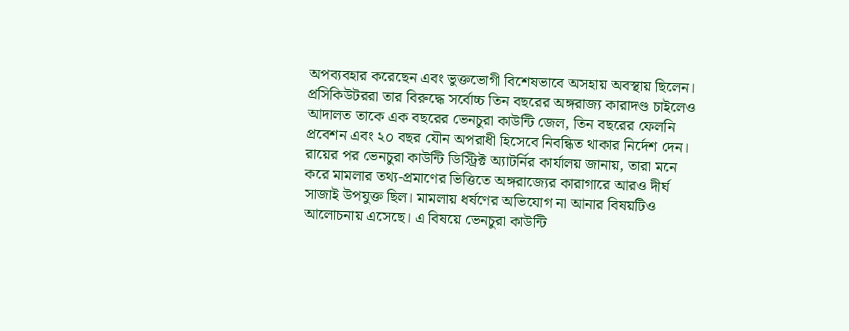অপব্যবহার করেছেন এবং ভুক্তভোগী বিশেষভাবে অসহায় অবস্থায় ছিলেন। প্রসিকিউটররা তার বিরুদ্ধে সর্বোচ্চ তিন বছরের অঙ্গরাজ্য কারাদণ্ড চাইলেও আদালত তাকে এক বছরের ভেনচুরা কাউন্টি জেল, তিন বছরের ফেলনি প্রবেশন এবং ২০ বছর যৌন অপরাধী হিসেবে নিবন্ধিত থাকার নির্দেশ দেন। রায়ের পর ভেনচুরা কাউন্টি ডিস্ট্রিক্ট অ্যাটর্নির কার্যালয় জানায়, তারা মনে করে মামলার তথ্য-প্রমাণের ভিত্তিতে অঙ্গরাজ্যের কারাগারে আরও দীর্ঘ সাজাই উপযুক্ত ছিল। মামলায় ধর্ষণের অভিযোগ না আনার বিষয়টিও আলোচনায় এসেছে। এ বিষয়ে ভেনচুরা কাউন্টি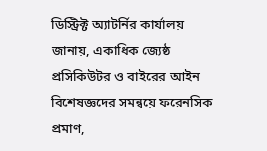ডিস্ট্রিক্ট অ্যাটর্নির কার্যালয় জানায়, একাধিক জ্যেষ্ঠ প্রসিকিউটর ও বাইরের আইন বিশেষজ্ঞদের সমন্বয়ে ফরেনসিক প্রমাণ,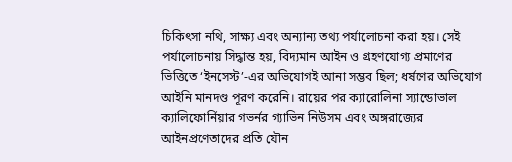চিকিৎসা নথি, সাক্ষ্য এবং অন্যান্য তথ্য পর্যালোচনা করা হয়। সেই পর্যালোচনায় সিদ্ধান্ত হয়, বিদ্যমান আইন ও গ্রহণযোগ্য প্রমাণের ভিত্তিতে ‘ইনসেস্ট’-এর অভিযোগই আনা সম্ভব ছিল; ধর্ষণের অভিযোগ আইনি মানদণ্ড পূরণ করেনি। রায়ের পর ক্যারোলিনা স্যান্ডোভাল ক্যালিফোর্নিয়ার গভর্নর গ্যাভিন নিউসম এবং অঙ্গরাজ্যের আইনপ্রণেতাদের প্রতি যৌন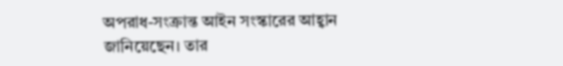অপরাধ-সংক্রান্ত আইন সংস্কারের আহ্বান জানিয়েছেন। তার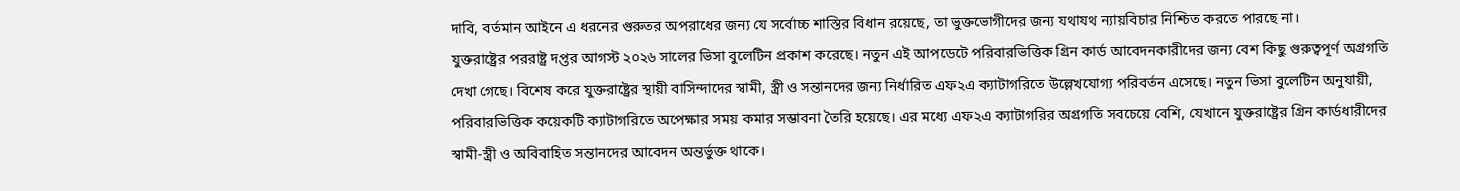দাবি, বর্তমান আইনে এ ধরনের গুরুতর অপরাধের জন্য যে সর্বোচ্চ শাস্তির বিধান রয়েছে, তা ভুক্তভোগীদের জন্য যথাযথ ন্যায়বিচার নিশ্চিত করতে পারছে না।
যুক্তরাষ্ট্রের পররাষ্ট্র দপ্তর আগস্ট ২০২৬ সালের ভিসা বুলেটিন প্রকাশ করেছে। নতুন এই আপডেটে পরিবারভিত্তিক গ্রিন কার্ড আবেদনকারীদের জন্য বেশ কিছু গুরুত্বপূর্ণ অগ্রগতি দেখা গেছে। বিশেষ করে যুক্তরাষ্ট্রের স্থায়ী বাসিন্দাদের স্বামী, স্ত্রী ও সন্তানদের জন্য নির্ধারিত এফ২এ ক্যাটাগরিতে উল্লেখযোগ্য পরিবর্তন এসেছে। নতুন ভিসা বুলেটিন অনুযায়ী, পরিবারভিত্তিক কয়েকটি ক্যাটাগরিতে অপেক্ষার সময় কমার সম্ভাবনা তৈরি হয়েছে। এর মধ্যে এফ২এ ক্যাটাগরির অগ্রগতি সবচেয়ে বেশি, যেখানে যুক্তরাষ্ট্রের গ্রিন কার্ডধারীদের স্বামী-স্ত্রী ও অবিবাহিত সন্তানদের আবেদন অন্তর্ভুক্ত থাকে।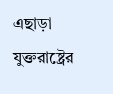এছাড়া যুক্তরাষ্ট্রের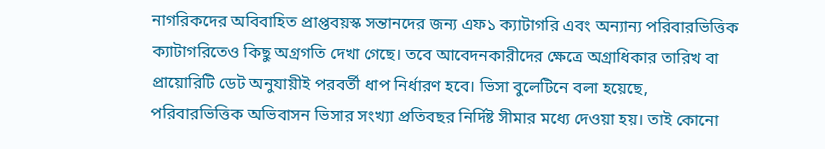নাগরিকদের অবিবাহিত প্রাপ্তবয়স্ক সন্তানদের জন্য এফ১ ক্যাটাগরি এবং অন্যান্য পরিবারভিত্তিক ক্যাটাগরিতেও কিছু অগ্রগতি দেখা গেছে। তবে আবেদনকারীদের ক্ষেত্রে অগ্রাধিকার তারিখ বা প্রায়োরিটি ডেট অনুযায়ীই পরবর্তী ধাপ নির্ধারণ হবে। ভিসা বুলেটিনে বলা হয়েছে, পরিবারভিত্তিক অভিবাসন ভিসার সংখ্যা প্রতিবছর নির্দিষ্ট সীমার মধ্যে দেওয়া হয়। তাই কোনো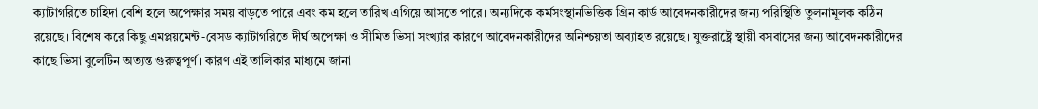ক্যাটাগরিতে চাহিদা বেশি হলে অপেক্ষার সময় বাড়তে পারে এবং কম হলে তারিখ এগিয়ে আসতে পারে। অন্যদিকে কর্মসংস্থানভিত্তিক গ্রিন কার্ড আবেদনকারীদের জন্য পরিস্থিতি তুলনামূলক কঠিন রয়েছে। বিশেষ করে কিছু এমপ্লয়মেন্ট-বেসড ক্যাটাগরিতে দীর্ঘ অপেক্ষা ও সীমিত ভিসা সংখ্যার কারণে আবেদনকারীদের অনিশ্চয়তা অব্যাহত রয়েছে। যুক্তরাষ্ট্রে স্থায়ী বসবাসের জন্য আবেদনকারীদের কাছে ভিসা বুলেটিন অত্যন্ত গুরুত্বপূর্ণ। কারণ এই তালিকার মাধ্যমে জানা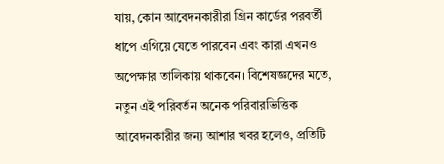যায়, কোন আবেদনকারীরা গ্রিন কার্ডের পরবর্তী ধাপে এগিয়ে যেতে পারবেন এবং কারা এখনও অপেক্ষার তালিকায় থাকবেন। বিশেষজ্ঞদের মতে, নতুন এই পরিবর্তন অনেক পরিবারভিত্তিক আবেদনকারীর জন্য আশার খবর হলেও, প্রতিটি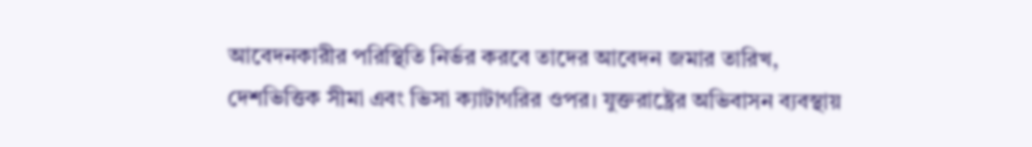আবেদনকারীর পরিস্থিতি নির্ভর করবে তাদের আবেদন জমার তারিখ, দেশভিত্তিক সীমা এবং ভিসা ক্যাটাগরির ওপর। যুক্তরাষ্ট্রের অভিবাসন ব্যবস্থায়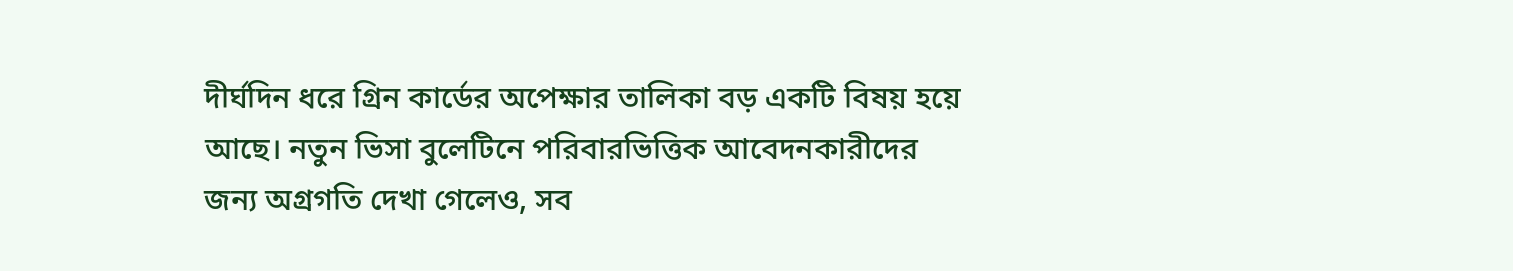দীর্ঘদিন ধরে গ্রিন কার্ডের অপেক্ষার তালিকা বড় একটি বিষয় হয়ে আছে। নতুন ভিসা বুলেটিনে পরিবারভিত্তিক আবেদনকারীদের জন্য অগ্রগতি দেখা গেলেও, সব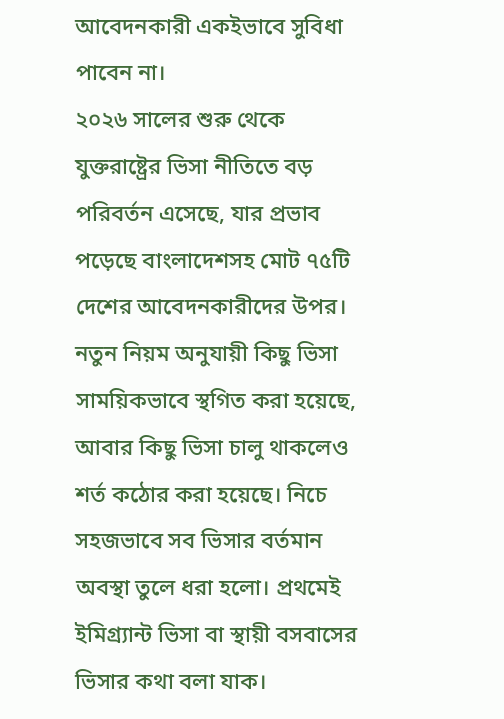আবেদনকারী একইভাবে সুবিধা পাবেন না।
২০২৬ সালের শুরু থেকে যুক্তরাষ্ট্রের ভিসা নীতিতে বড় পরিবর্তন এসেছে, যার প্রভাব পড়েছে বাংলাদেশসহ মোট ৭৫টি দেশের আবেদনকারীদের উপর। নতুন নিয়ম অনুযায়ী কিছু ভিসা সাময়িকভাবে স্থগিত করা হয়েছে, আবার কিছু ভিসা চালু থাকলেও শর্ত কঠোর করা হয়েছে। নিচে সহজভাবে সব ভিসার বর্তমান অবস্থা তুলে ধরা হলো। প্রথমেই ইমিগ্র্যান্ট ভিসা বা স্থায়ী বসবাসের ভিসার কথা বলা যাক।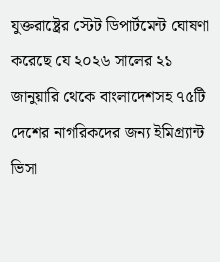যুক্তরাষ্ট্রের স্টেট ডিপার্টমেন্ট ঘোষণা করেছে যে ২০২৬ সালের ২১ জানুয়ারি থেকে বাংলাদেশসহ ৭৫টি দেশের নাগরিকদের জন্য ইমিগ্র্যান্ট ভিসা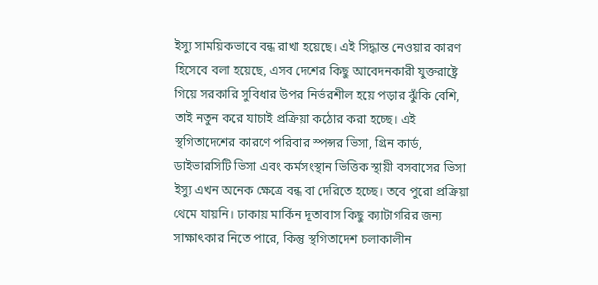ইস্যু সাময়িকভাবে বন্ধ রাখা হয়েছে। এই সিদ্ধান্ত নেওয়ার কারণ হিসেবে বলা হয়েছে, এসব দেশের কিছু আবেদনকারী যুক্তরাষ্ট্রে গিয়ে সরকারি সুবিধার উপর নির্ভরশীল হয়ে পড়ার ঝুঁকি বেশি, তাই নতুন করে যাচাই প্রক্রিয়া কঠোর করা হচ্ছে। এই স্থগিতাদেশের কারণে পরিবার স্পন্সর ভিসা, গ্রিন কার্ড, ডাইভারসিটি ভিসা এবং কর্মসংস্থান ভিত্তিক স্থায়ী বসবাসের ভিসা ইস্যু এখন অনেক ক্ষেত্রে বন্ধ বা দেরিতে হচ্ছে। তবে পুরো প্রক্রিয়া থেমে যায়নি। ঢাকায় মার্কিন দূতাবাস কিছু ক্যাটাগরির জন্য সাক্ষাৎকার নিতে পারে, কিন্তু স্থগিতাদেশ চলাকালীন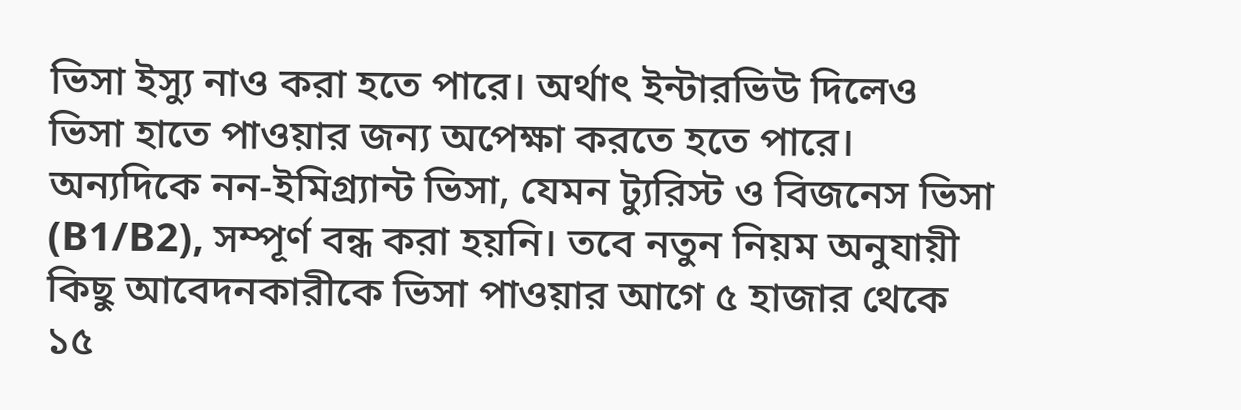ভিসা ইস্যু নাও করা হতে পারে। অর্থাৎ ইন্টারভিউ দিলেও ভিসা হাতে পাওয়ার জন্য অপেক্ষা করতে হতে পারে। অন্যদিকে নন-ইমিগ্র্যান্ট ভিসা, যেমন ট্যুরিস্ট ও বিজনেস ভিসা (B1/B2), সম্পূর্ণ বন্ধ করা হয়নি। তবে নতুন নিয়ম অনুযায়ী কিছু আবেদনকারীকে ভিসা পাওয়ার আগে ৫ হাজার থেকে ১৫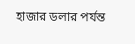হাজার ডলার পর্যন্ত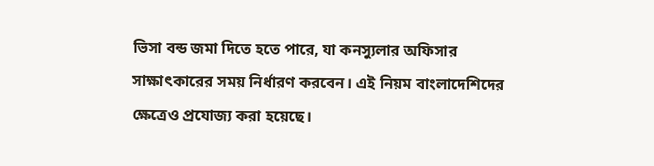ভিসা বন্ড জমা দিতে হতে পারে, যা কনস্যুলার অফিসার সাক্ষাৎকারের সময় নির্ধারণ করবেন। এই নিয়ম বাংলাদেশিদের ক্ষেত্রেও প্রযোজ্য করা হয়েছে।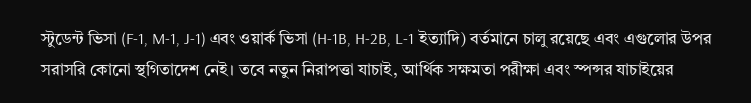স্টুডেন্ট ভিসা (F-1, M-1, J-1) এবং ওয়ার্ক ভিসা (H-1B, H-2B, L-1 ইত্যাদি) বর্তমানে চালু রয়েছে এবং এগুলোর উপর সরাসরি কোনো স্থগিতাদেশ নেই। তবে নতুন নিরাপত্তা যাচাই, আর্থিক সক্ষমতা পরীক্ষা এবং স্পন্সর যাচাইয়ের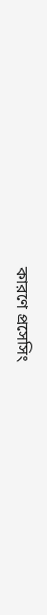কারণে প্রসেসিং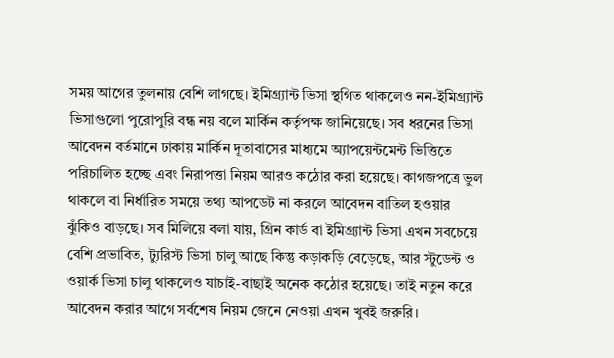সময় আগের তুলনায় বেশি লাগছে। ইমিগ্র্যান্ট ভিসা স্থগিত থাকলেও নন-ইমিগ্র্যান্ট ভিসাগুলো পুরোপুরি বন্ধ নয় বলে মার্কিন কর্তৃপক্ষ জানিয়েছে। সব ধরনের ভিসা আবেদন বর্তমানে ঢাকায় মার্কিন দূতাবাসের মাধ্যমে অ্যাপয়েন্টমেন্ট ভিত্তিতে পরিচালিত হচ্ছে এবং নিরাপত্তা নিয়ম আরও কঠোর করা হয়েছে। কাগজপত্রে ভুল থাকলে বা নির্ধারিত সময়ে তথ্য আপডেট না করলে আবেদন বাতিল হওয়ার ঝুঁকিও বাড়ছে। সব মিলিয়ে বলা যায়, গ্রিন কার্ড বা ইমিগ্র্যান্ট ভিসা এখন সবচেয়ে বেশি প্রভাবিত, ট্যুরিস্ট ভিসা চালু আছে কিন্তু কড়াকড়ি বেড়েছে, আর স্টুডেন্ট ও ওয়ার্ক ভিসা চালু থাকলেও যাচাই-বাছাই অনেক কঠোর হয়েছে। তাই নতুন করে আবেদন করার আগে সর্বশেষ নিয়ম জেনে নেওয়া এখন খুবই জরুরি।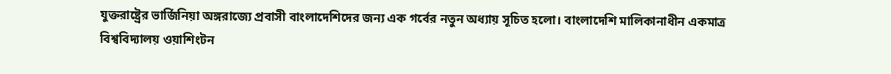যুক্তরাষ্ট্রের ভার্জিনিয়া অঙ্গরাজ্যে প্রবাসী বাংলাদেশিদের জন্য এক গর্বের নতুন অধ্যায় সূচিত হলো। বাংলাদেশি মালিকানাধীন একমাত্র বিশ্ববিদ্যালয় ওয়াশিংটন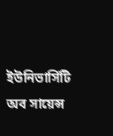ইউনিভার্সিটি অব সায়েন্স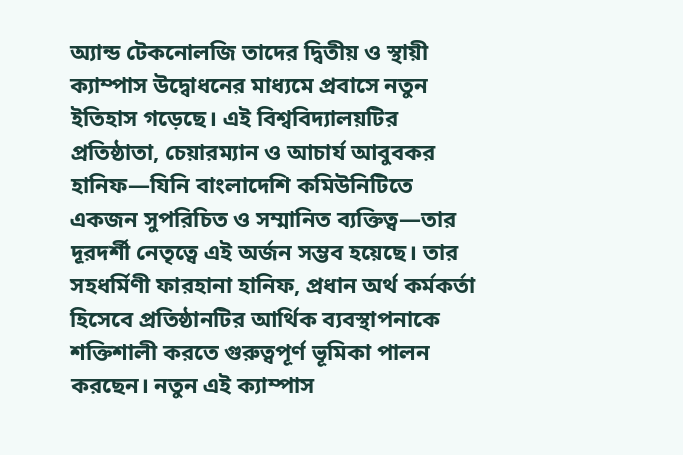অ্যান্ড টেকনোলজি তাদের দ্বিতীয় ও স্থায়ী ক্যাম্পাস উদ্বোধনের মাধ্যমে প্রবাসে নতুন ইতিহাস গড়েছে। এই বিশ্ববিদ্যালয়টির প্রতিষ্ঠাতা, চেয়ারম্যান ও আচার্য আবুবকর হানিফ—যিনি বাংলাদেশি কমিউনিটিতে একজন সুপরিচিত ও সম্মানিত ব্যক্তিত্ব—তার দূরদর্শী নেতৃত্বে এই অর্জন সম্ভব হয়েছে। তার সহধর্মিণী ফারহানা হানিফ, প্রধান অর্থ কর্মকর্তা হিসেবে প্রতিষ্ঠানটির আর্থিক ব্যবস্থাপনাকে শক্তিশালী করতে গুরুত্বপূর্ণ ভূমিকা পালন করছেন। নতুন এই ক্যাম্পাস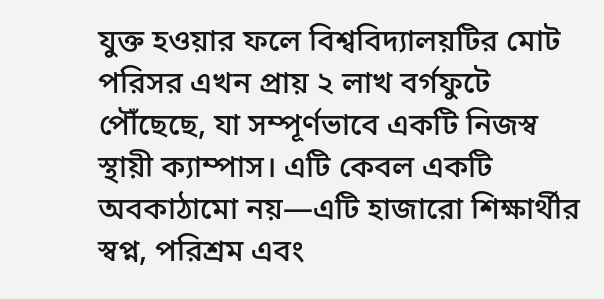যুক্ত হওয়ার ফলে বিশ্ববিদ্যালয়টির মোট পরিসর এখন প্রায় ২ লাখ বর্গফুটে পৌঁছেছে, যা সম্পূর্ণভাবে একটি নিজস্ব স্থায়ী ক্যাম্পাস। এটি কেবল একটি অবকাঠামো নয়—এটি হাজারো শিক্ষার্থীর স্বপ্ন, পরিশ্রম এবং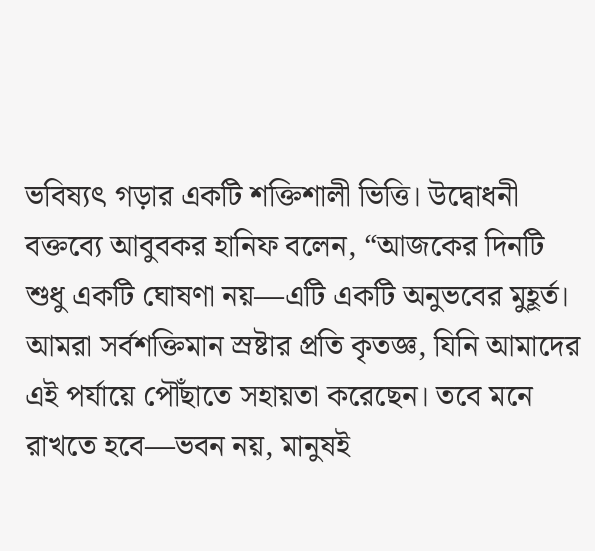ভবিষ্যৎ গড়ার একটি শক্তিশালী ভিত্তি। উদ্বোধনী বক্তব্যে আবুবকর হানিফ বলেন, “আজকের দিনটি শুধু একটি ঘোষণা নয়—এটি একটি অনুভবের মুহূর্ত। আমরা সর্বশক্তিমান স্রষ্টার প্রতি কৃতজ্ঞ, যিনি আমাদের এই পর্যায়ে পৌঁছাতে সহায়তা করেছেন। তবে মনে রাখতে হবে—ভবন নয়, মানুষই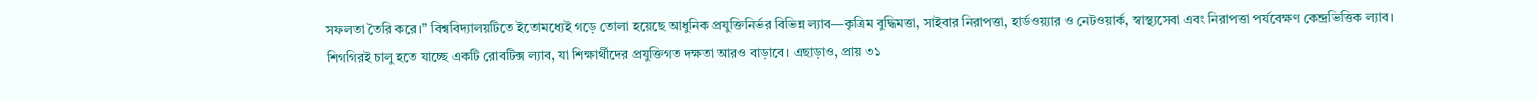সফলতা তৈরি করে।” বিশ্ববিদ্যালয়টিতে ইতোমধ্যেই গড়ে তোলা হয়েছে আধুনিক প্রযুক্তিনির্ভর বিভিন্ন ল্যাব—কৃত্রিম বুদ্ধিমত্তা, সাইবার নিরাপত্তা, হার্ডওয়্যার ও নেটওয়ার্ক, স্বাস্থ্যসেবা এবং নিরাপত্তা পর্যবেক্ষণ কেন্দ্রভিত্তিক ল্যাব। শিগগিরই চালু হতে যাচ্ছে একটি রোবটিক্স ল্যাব, যা শিক্ষার্থীদের প্রযুক্তিগত দক্ষতা আরও বাড়াবে। এছাড়াও, প্রায় ৩১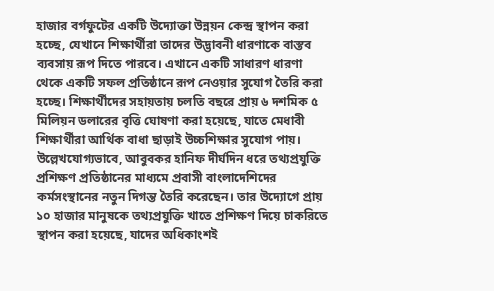হাজার বর্গফুটের একটি উদ্যোক্তা উন্নয়ন কেন্দ্র স্থাপন করা হচ্ছে, যেখানে শিক্ষার্থীরা তাদের উদ্ভাবনী ধারণাকে বাস্তব ব্যবসায় রূপ দিতে পারবে। এখানে একটি সাধারণ ধারণা থেকে একটি সফল প্রতিষ্ঠানে রূপ নেওয়ার সুযোগ তৈরি করা হচ্ছে। শিক্ষার্থীদের সহায়তায় চলতি বছরে প্রায় ৬ দশমিক ৫ মিলিয়ন ডলারের বৃত্তি ঘোষণা করা হয়েছে, যাতে মেধাবী শিক্ষার্থীরা আর্থিক বাধা ছাড়াই উচ্চশিক্ষার সুযোগ পায়। উল্লেখযোগ্যভাবে, আবুবকর হানিফ দীর্ঘদিন ধরে তথ্যপ্রযুক্তি প্রশিক্ষণ প্রতিষ্ঠানের মাধ্যমে প্রবাসী বাংলাদেশিদের কর্মসংস্থানের নতুন দিগন্ত তৈরি করেছেন। তার উদ্যোগে প্রায় ১০ হাজার মানুষকে তথ্যপ্রযুক্তি খাতে প্রশিক্ষণ দিয়ে চাকরিতে স্থাপন করা হয়েছে, যাদের অধিকাংশই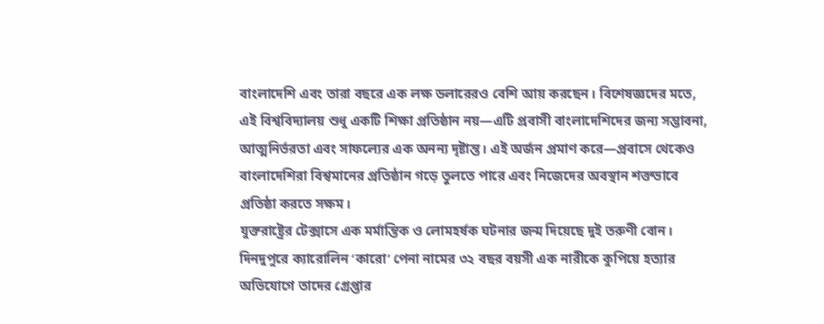বাংলাদেশি এবং তারা বছরে এক লক্ষ ডলারেরও বেশি আয় করছেন। বিশেষজ্ঞদের মতে, এই বিশ্ববিদ্যালয় শুধু একটি শিক্ষা প্রতিষ্ঠান নয়—এটি প্রবাসী বাংলাদেশিদের জন্য সম্ভাবনা, আত্মনির্ভরতা এবং সাফল্যের এক অনন্য দৃষ্টান্ত। এই অর্জন প্রমাণ করে—প্রবাসে থেকেও বাংলাদেশিরা বিশ্বমানের প্রতিষ্ঠান গড়ে তুলতে পারে এবং নিজেদের অবস্থান শক্তভাবে প্রতিষ্ঠা করতে সক্ষম।
যুক্তরাষ্ট্রের টেক্সাসে এক মর্মান্তিক ও লোমহর্ষক ঘটনার জন্ম দিয়েছে দুই তরুণী বোন। দিনদুপুরে ক্যারোলিন ‘কারো’ পেনা নামের ৩২ বছর বয়সী এক নারীকে কুপিয়ে হত্যার অভিযোগে তাদের গ্রেপ্তার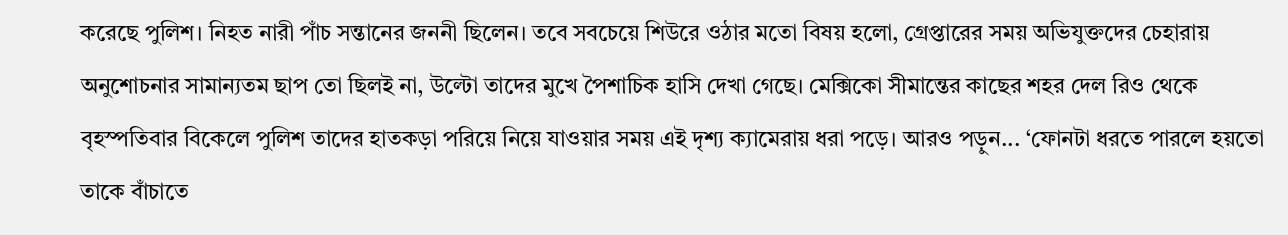করেছে পুলিশ। নিহত নারী পাঁচ সন্তানের জননী ছিলেন। তবে সবচেয়ে শিউরে ওঠার মতো বিষয় হলো, গ্রেপ্তারের সময় অভিযুক্তদের চেহারায় অনুশোচনার সামান্যতম ছাপ তো ছিলই না, উল্টো তাদের মুখে পৈশাচিক হাসি দেখা গেছে। মেক্সিকো সীমান্তের কাছের শহর দেল রিও থেকে বৃহস্পতিবার বিকেলে পুলিশ তাদের হাতকড়া পরিয়ে নিয়ে যাওয়ার সময় এই দৃশ্য ক্যামেরায় ধরা পড়ে। আরও পড়ুন... ‘ফোনটা ধরতে পারলে হয়তো তাকে বাঁচাতে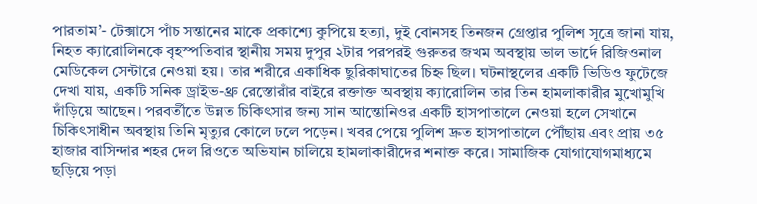পারতাম’- টেক্সাসে পাঁচ সন্তানের মাকে প্রকাশ্যে কুপিয়ে হত্যা, দুই বোনসহ তিনজন গ্রেপ্তার পুলিশ সূত্রে জানা যায়, নিহত ক্যারোলিনকে বৃহস্পতিবার স্থানীয় সময় দুপুর ২টার পরপরই গুরুতর জখম অবস্থায় ভাল ভার্দে রিজিওনাল মেডিকেল সেন্টারে নেওয়া হয়। তার শরীরে একাধিক ছুরিকাঘাতের চিহ্ন ছিল। ঘটনাস্থলের একটি ভিডিও ফুটেজে দেখা যায়, একটি সনিক ড্রাইভ-থ্রু রেস্তোরাঁর বাইরে রক্তাক্ত অবস্থায় ক্যারোলিন তার তিন হামলাকারীর মুখোমুখি দাঁড়িয়ে আছেন। পরবর্তীতে উন্নত চিকিৎসার জন্য সান আন্তোনিওর একটি হাসপাতালে নেওয়া হলে সেখানে চিকিৎসাধীন অবস্থায় তিনি মৃত্যুর কোলে ঢলে পড়েন। খবর পেয়ে পুলিশ দ্রুত হাসপাতালে পৌঁছায় এবং প্রায় ৩৫ হাজার বাসিন্দার শহর দেল রিওতে অভিযান চালিয়ে হামলাকারীদের শনাক্ত করে। সামাজিক যোগাযোগমাধ্যমে ছড়িয়ে পড়া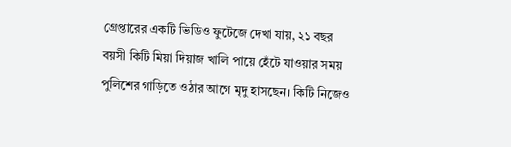গ্রেপ্তারের একটি ভিডিও ফুটেজে দেখা যায়, ২১ বছর বয়সী কিটি মিয়া দিয়াজ খালি পায়ে হেঁটে যাওয়ার সময় পুলিশের গাড়িতে ওঠার আগে মৃদু হাসছেন। কিটি নিজেও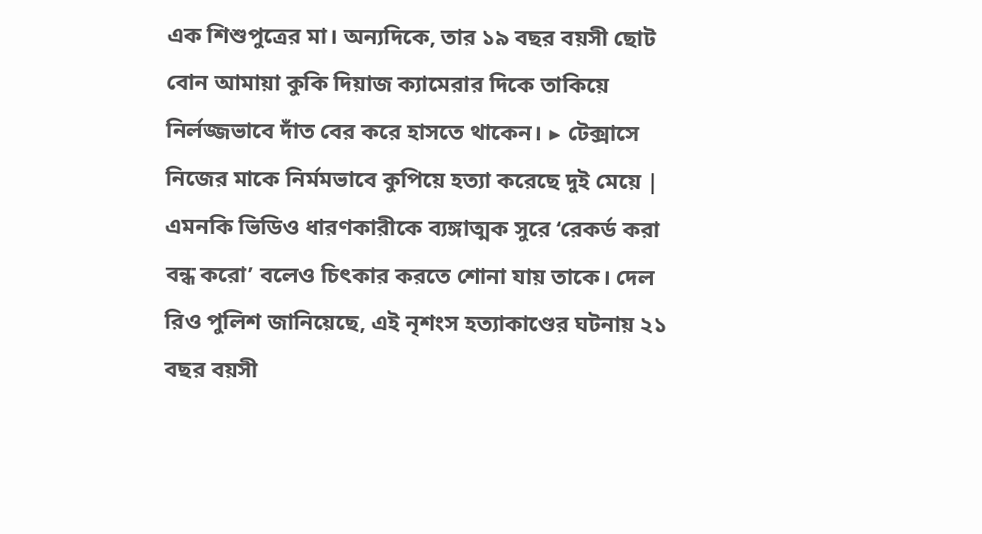এক শিশুপুত্রের মা। অন্যদিকে, তার ১৯ বছর বয়সী ছোট বোন আমায়া কুকি দিয়াজ ক্যামেরার দিকে তাকিয়ে নির্লজ্জভাবে দাঁত বের করে হাসতে থাকেন। ▶ টেক্সাসে নিজের মাকে নির্মমভাবে কুপিয়ে হত্যা করেছে দুই মেয়ে | এমনকি ভিডিও ধারণকারীকে ব্যঙ্গাত্মক সুরে ‘রেকর্ড করা বন্ধ করো’ বলেও চিৎকার করতে শোনা যায় তাকে। দেল রিও পুলিশ জানিয়েছে, এই নৃশংস হত্যাকাণ্ডের ঘটনায় ২১ বছর বয়সী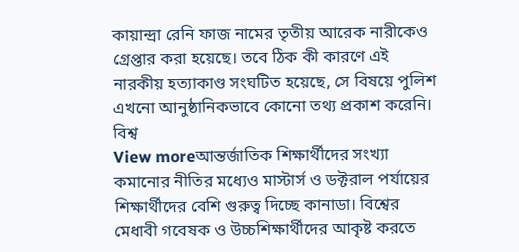কায়ান্দ্রা রেনি ফাজ নামের তৃতীয় আরেক নারীকেও গ্রেপ্তার করা হয়েছে। তবে ঠিক কী কারণে এই নারকীয় হত্যাকাণ্ড সংঘটিত হয়েছে, সে বিষয়ে পুলিশ এখনো আনুষ্ঠানিকভাবে কোনো তথ্য প্রকাশ করেনি।
বিশ্ব
View moreআন্তর্জাতিক শিক্ষার্থীদের সংখ্যা কমানোর নীতির মধ্যেও মাস্টার্স ও ডক্টরাল পর্যায়ের শিক্ষার্থীদের বেশি গুরুত্ব দিচ্ছে কানাডা। বিশ্বের মেধাবী গবেষক ও উচ্চশিক্ষার্থীদের আকৃষ্ট করতে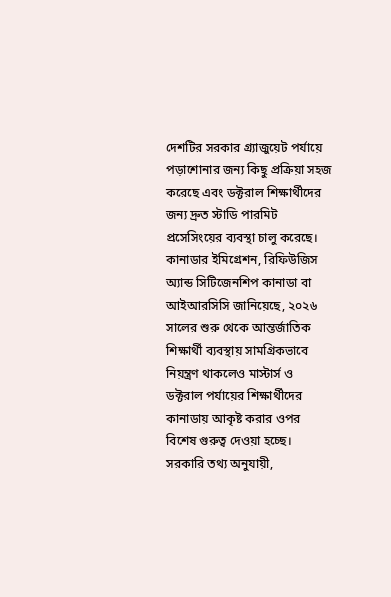দেশটির সরকার গ্র্যাজুয়েট পর্যায়ে পড়াশোনার জন্য কিছু প্রক্রিয়া সহজ করেছে এবং ডক্টরাল শিক্ষার্থীদের জন্য দ্রুত স্টাডি পারমিট প্রসেসিংয়ের ব্যবস্থা চালু করেছে। কানাডার ইমিগ্রেশন, রিফিউজিস অ্যান্ড সিটিজেনশিপ কানাডা বা আইআরসিসি জানিয়েছে, ২০২৬ সালের শুরু থেকে আন্তর্জাতিক শিক্ষার্থী ব্যবস্থায় সামগ্রিকভাবে নিয়ন্ত্রণ থাকলেও মাস্টার্স ও ডক্টরাল পর্যায়ের শিক্ষার্থীদের কানাডায় আকৃষ্ট করার ওপর বিশেষ গুরুত্ব দেওয়া হচ্ছে। সরকারি তথ্য অনুযায়ী,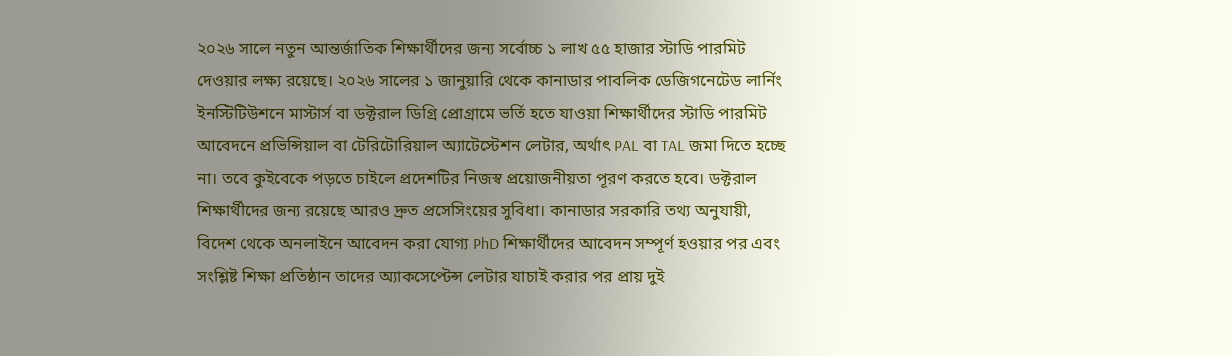২০২৬ সালে নতুন আন্তর্জাতিক শিক্ষার্থীদের জন্য সর্বোচ্চ ১ লাখ ৫৫ হাজার স্টাডি পারমিট দেওয়ার লক্ষ্য রয়েছে। ২০২৬ সালের ১ জানুয়ারি থেকে কানাডার পাবলিক ডেজিগনেটেড লার্নিং ইনস্টিটিউশনে মাস্টার্স বা ডক্টরাল ডিগ্রি প্রোগ্রামে ভর্তি হতে যাওয়া শিক্ষার্থীদের স্টাডি পারমিট আবেদনে প্রভিন্সিয়াল বা টেরিটোরিয়াল অ্যাটেস্টেশন লেটার, অর্থাৎ PAL বা TAL জমা দিতে হচ্ছে না। তবে কুইবেকে পড়তে চাইলে প্রদেশটির নিজস্ব প্রয়োজনীয়তা পূরণ করতে হবে। ডক্টরাল শিক্ষার্থীদের জন্য রয়েছে আরও দ্রুত প্রসেসিংয়ের সুবিধা। কানাডার সরকারি তথ্য অনুযায়ী, বিদেশ থেকে অনলাইনে আবেদন করা যোগ্য PhD শিক্ষার্থীদের আবেদন সম্পূর্ণ হওয়ার পর এবং সংশ্লিষ্ট শিক্ষা প্রতিষ্ঠান তাদের অ্যাকসেপ্টেন্স লেটার যাচাই করার পর প্রায় দুই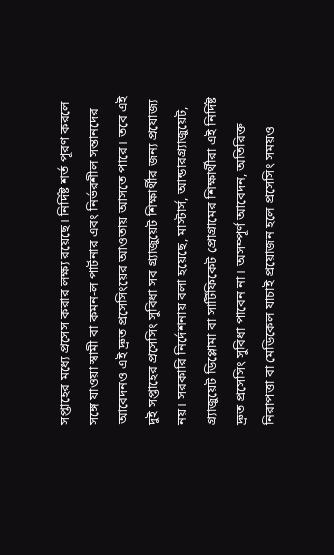সপ্তাহের মধ্যে প্রসেস করার লক্ষ্য রয়েছে। নির্দিষ্ট শর্ত পূরণ করলে সঙ্গে যাওয়া স্বামী বা কমন-ল পার্টনার এবং নির্ভরশীল সন্তানদের আবেদনও এই দ্রুত প্রসেসিংয়ের আওতায় আসতে পারে। তবে এই দুই সপ্তাহের প্রসেসিং সুবিধা সব গ্র্যাজুয়েট শিক্ষার্থীর জন্য প্রযোজ্য নয়। সরকারি নির্দেশনায় বলা হয়েছে, মাস্টার্স, আন্ডারগ্র্যাজুয়েট, গ্র্যাজুয়েট ডিপ্লোমা বা সার্টিফিকেট প্রোগ্রামের শিক্ষার্থীরা এই নির্দিষ্ট দ্রুত প্রসেসিং সুবিধা পাবেন না। অসম্পূর্ণ আবেদন, অতিরিক্ত নিরাপত্তা বা মেডিকেল যাচাই প্রয়োজন হলে প্রসেসিং সময়ও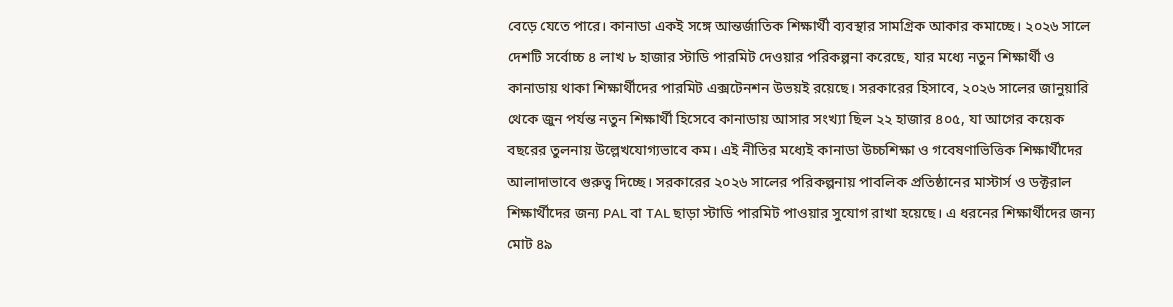বেড়ে যেতে পারে। কানাডা একই সঙ্গে আন্তর্জাতিক শিক্ষার্থী ব্যবস্থার সামগ্রিক আকার কমাচ্ছে। ২০২৬ সালে দেশটি সর্বোচ্চ ৪ লাখ ৮ হাজার স্টাডি পারমিট দেওয়ার পরিকল্পনা করেছে, যার মধ্যে নতুন শিক্ষার্থী ও কানাডায় থাকা শিক্ষার্থীদের পারমিট এক্সটেনশন উভয়ই রয়েছে। সরকারের হিসাবে, ২০২৬ সালের জানুয়ারি থেকে জুন পর্যন্ত নতুন শিক্ষার্থী হিসেবে কানাডায় আসার সংখ্যা ছিল ২২ হাজার ৪০৫, যা আগের কয়েক বছরের তুলনায় উল্লেখযোগ্যভাবে কম। এই নীতির মধ্যেই কানাডা উচ্চশিক্ষা ও গবেষণাভিত্তিক শিক্ষার্থীদের আলাদাভাবে গুরুত্ব দিচ্ছে। সরকারের ২০২৬ সালের পরিকল্পনায় পাবলিক প্রতিষ্ঠানের মাস্টার্স ও ডক্টরাল শিক্ষার্থীদের জন্য PAL বা TAL ছাড়া স্টাডি পারমিট পাওয়ার সুযোগ রাখা হয়েছে। এ ধরনের শিক্ষার্থীদের জন্য মোট ৪৯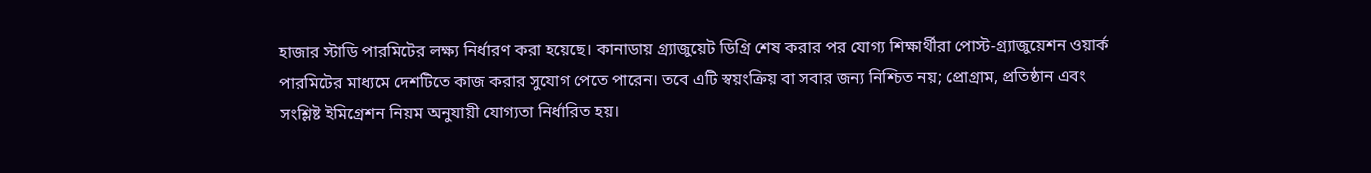হাজার স্টাডি পারমিটের লক্ষ্য নির্ধারণ করা হয়েছে। কানাডায় গ্র্যাজুয়েট ডিগ্রি শেষ করার পর যোগ্য শিক্ষার্থীরা পোস্ট-গ্র্যাজুয়েশন ওয়ার্ক পারমিটের মাধ্যমে দেশটিতে কাজ করার সুযোগ পেতে পারেন। তবে এটি স্বয়ংক্রিয় বা সবার জন্য নিশ্চিত নয়; প্রোগ্রাম, প্রতিষ্ঠান এবং সংশ্লিষ্ট ইমিগ্রেশন নিয়ম অনুযায়ী যোগ্যতা নির্ধারিত হয়।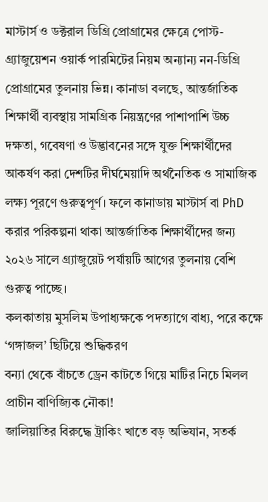মাস্টার্স ও ডক্টরাল ডিগ্রি প্রোগ্রামের ক্ষেত্রে পোস্ট-গ্র্যাজুয়েশন ওয়ার্ক পারমিটের নিয়ম অন্যান্য নন-ডিগ্রি প্রোগ্রামের তুলনায় ভিন্ন। কানাডা বলছে, আন্তর্জাতিক শিক্ষার্থী ব্যবস্থায় সামগ্রিক নিয়ন্ত্রণের পাশাপাশি উচ্চ দক্ষতা, গবেষণা ও উদ্ভাবনের সঙ্গে যুক্ত শিক্ষার্থীদের আকর্ষণ করা দেশটির দীর্ঘমেয়াদি অর্থনৈতিক ও সামাজিক লক্ষ্য পূরণে গুরুত্বপূর্ণ। ফলে কানাডায় মাস্টার্স বা PhD করার পরিকল্পনা থাকা আন্তর্জাতিক শিক্ষার্থীদের জন্য ২০২৬ সালে গ্র্যাজুয়েট পর্যায়টি আগের তুলনায় বেশি গুরুত্ব পাচ্ছে।
কলকাতায় মুসলিম উপাধ্যক্ষকে পদত্যাগে বাধ্য, পরে কক্ষে ‘গঙ্গাজল’ ছিটিয়ে শুদ্ধিকরণ
বন্যা থেকে বাঁচতে ড্রেন কাটতে গিয়ে মাটির নিচে মিলল প্রাচীন বাণিজ্যিক নৌকা!
জালিয়াতির বিরুদ্ধে ট্রাকিং খাতে বড় অভিযান, সতর্ক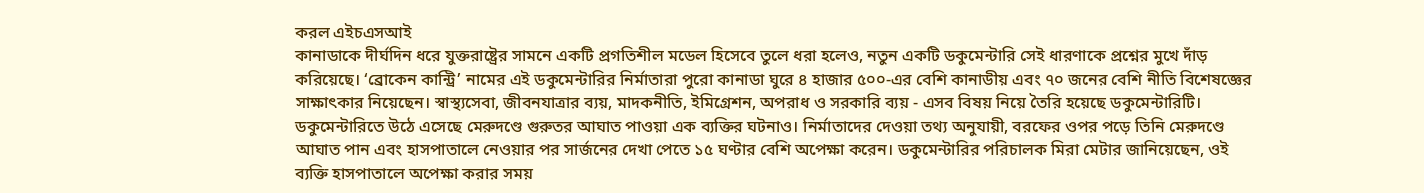করল এইচএসআই
কানাডাকে দীর্ঘদিন ধরে যুক্তরাষ্ট্রের সামনে একটি প্রগতিশীল মডেল হিসেবে তুলে ধরা হলেও, নতুন একটি ডকুমেন্টারি সেই ধারণাকে প্রশ্নের মুখে দাঁড় করিয়েছে। ‘ব্রোকেন কান্ট্রি’ নামের এই ডকুমেন্টারির নির্মাতারা পুরো কানাডা ঘুরে ৪ হাজার ৫০০-এর বেশি কানাডীয় এবং ৭০ জনের বেশি নীতি বিশেষজ্ঞের সাক্ষাৎকার নিয়েছেন। স্বাস্থ্যসেবা, জীবনযাত্রার ব্যয়, মাদকনীতি, ইমিগ্রেশন, অপরাধ ও সরকারি ব্যয় - এসব বিষয় নিয়ে তৈরি হয়েছে ডকুমেন্টারিটি। ডকুমেন্টারিতে উঠে এসেছে মেরুদণ্ডে গুরুতর আঘাত পাওয়া এক ব্যক্তির ঘটনাও। নির্মাতাদের দেওয়া তথ্য অনুযায়ী, বরফের ওপর পড়ে তিনি মেরুদণ্ডে আঘাত পান এবং হাসপাতালে নেওয়ার পর সার্জনের দেখা পেতে ১৫ ঘণ্টার বেশি অপেক্ষা করেন। ডকুমেন্টারির পরিচালক মিরা মেটার জানিয়েছেন, ওই ব্যক্তি হাসপাতালে অপেক্ষা করার সময়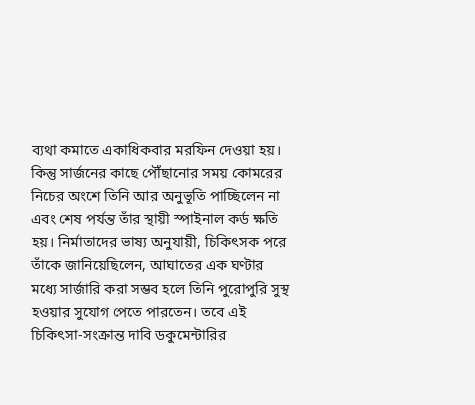ব্যথা কমাতে একাধিকবার মরফিন দেওয়া হয়। কিন্তু সার্জনের কাছে পৌঁছানোর সময় কোমরের নিচের অংশে তিনি আর অনুভূতি পাচ্ছিলেন না এবং শেষ পর্যন্ত তাঁর স্থায়ী স্পাইনাল কর্ড ক্ষতি হয়। নির্মাতাদের ভাষ্য অনুযায়ী, চিকিৎসক পরে তাঁকে জানিয়েছিলেন, আঘাতের এক ঘণ্টার মধ্যে সার্জারি করা সম্ভব হলে তিনি পুরোপুরি সুস্থ হওয়ার সুযোগ পেতে পারতেন। তবে এই চিকিৎসা-সংক্রান্ত দাবি ডকুমেন্টারির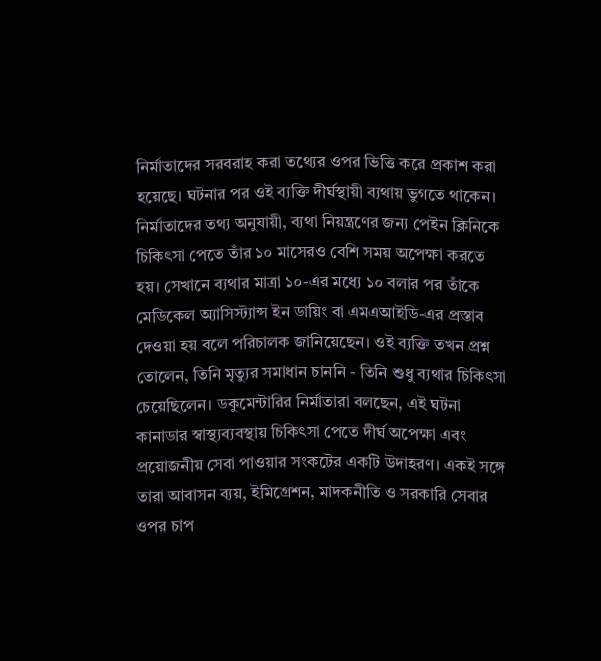নির্মাতাদের সরবরাহ করা তথ্যের ওপর ভিত্তি করে প্রকাশ করা হয়েছে। ঘটনার পর ওই ব্যক্তি দীর্ঘস্থায়ী ব্যথায় ভুগতে থাকেন। নির্মাতাদের তথ্য অনুযায়ী, ব্যথা নিয়ন্ত্রণের জন্য পেইন ক্লিনিকে চিকিৎসা পেতে তাঁর ১০ মাসেরও বেশি সময় অপেক্ষা করতে হয়। সেখানে ব্যথার মাত্রা ১০-এর মধ্যে ১০ বলার পর তাঁকে মেডিকেল অ্যাসিস্ট্যান্স ইন ডায়িং বা এমএআইডি-এর প্রস্তাব দেওয়া হয় বলে পরিচালক জানিয়েছেন। ওই ব্যক্তি তখন প্রশ্ন তোলেন, তিনি মৃত্যুর সমাধান চাননি - তিনি শুধু ব্যথার চিকিৎসা চেয়েছিলেন। ডকুমেন্টারির নির্মাতারা বলছেন, এই ঘটনা কানাডার স্বাস্থ্যব্যবস্থায় চিকিৎসা পেতে দীর্ঘ অপেক্ষা এবং প্রয়োজনীয় সেবা পাওয়ার সংকটের একটি উদাহরণ। একই সঙ্গে তারা আবাসন ব্যয়, ইমিগ্রেশন, মাদকনীতি ও সরকারি সেবার ওপর চাপ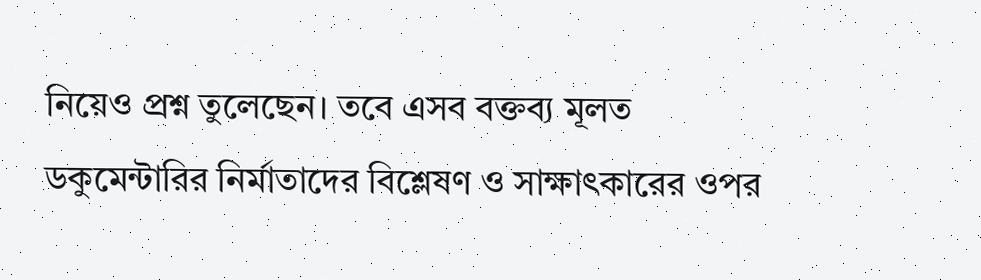নিয়েও প্রশ্ন তুলেছেন। তবে এসব বক্তব্য মূলত ডকুমেন্টারির নির্মাতাদের বিশ্লেষণ ও সাক্ষাৎকারের ওপর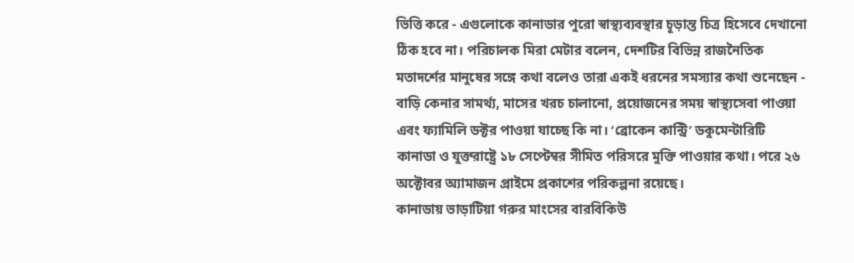ভিত্তি করে - এগুলোকে কানাডার পুরো স্বাস্থ্যব্যবস্থার চূড়ান্ত চিত্র হিসেবে দেখানো ঠিক হবে না। পরিচালক মিরা মেটার বলেন, দেশটির বিভিন্ন রাজনৈতিক মতাদর্শের মানুষের সঙ্গে কথা বলেও তারা একই ধরনের সমস্যার কথা শুনেছেন - বাড়ি কেনার সামর্থ্য, মাসের খরচ চালানো, প্রয়োজনের সময় স্বাস্থ্যসেবা পাওয়া এবং ফ্যামিলি ডক্টর পাওয়া যাচ্ছে কি না। ‘ব্রোকেন কান্ট্রি’ ডকুমেন্টারিটি কানাডা ও যুক্তরাষ্ট্রে ১৮ সেপ্টেম্বর সীমিত পরিসরে মুক্তি পাওয়ার কথা। পরে ২৬ অক্টোবর অ্যামাজন প্রাইমে প্রকাশের পরিকল্পনা রয়েছে।
কানাডায় ভাড়াটিয়া গরুর মাংসের বারবিকিউ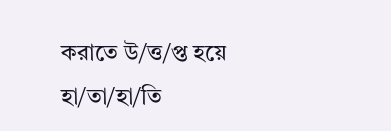করাতে উ/ত্ত/প্ত হয়ে হা/তা/হা/তি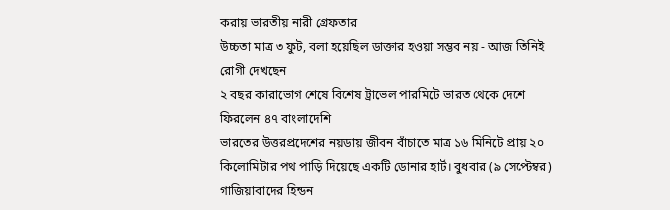করায় ভারতীয় নারী গ্রেফতার
উচ্চতা মাত্র ৩ ফুট, বলা হয়েছিল ডাক্তার হওয়া সম্ভব নয় - আজ তিনিই রোগী দেখছেন
২ বছর কারাভোগ শেষে বিশেষ ট্রাভেল পারমিটে ভারত থেকে দেশে ফিরলেন ৪৭ বাংলাদেশি
ভারতের উত্তরপ্রদেশের নয়ডায় জীবন বাঁচাতে মাত্র ১৬ মিনিটে প্রায় ২০ কিলোমিটার পথ পাড়ি দিয়েছে একটি ডোনার হার্ট। বুধবার (৯ সেপ্টেম্বর) গাজিয়াবাদের হিন্ডন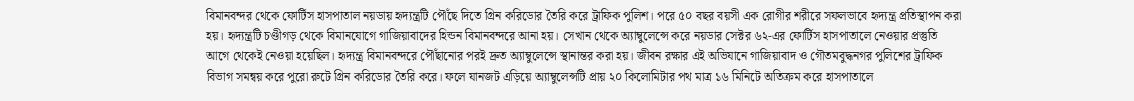বিমানবন্দর থেকে ফোর্টিস হাসপাতাল নয়ডায় হৃদ্যন্ত্রটি পৌঁছে দিতে গ্রিন করিডোর তৈরি করে ট্রাফিক পুলিশ। পরে ৫০ বছর বয়সী এক রোগীর শরীরে সফলভাবে হৃদ্যন্ত্র প্রতিস্থাপন করা হয়। হৃদ্যন্ত্রটি চণ্ডীগড় থেকে বিমানযোগে গাজিয়াবাদের হিন্ডন বিমানবন্দরে আনা হয়। সেখান থেকে অ্যাম্বুলেন্সে করে নয়ডার সেক্টর ৬২-এর ফোর্টিস হাসপাতালে নেওয়ার প্রস্তুতি আগে থেকেই নেওয়া হয়েছিল। হৃদ্যন্ত্র বিমানবন্দরে পৌঁছানোর পরই দ্রুত অ্যাম্বুলেন্সে স্থানান্তর করা হয়। জীবন রক্ষার এই অভিযানে গাজিয়াবাদ ও গৌতমবুদ্ধনগর পুলিশের ট্রাফিক বিভাগ সমন্বয় করে পুরো রুটে গ্রিন করিডোর তৈরি করে। ফলে যানজট এড়িয়ে অ্যাম্বুলেন্সটি প্রায় ২০ কিলোমিটার পথ মাত্র ১৬ মিনিটে অতিক্রম করে হাসপাতালে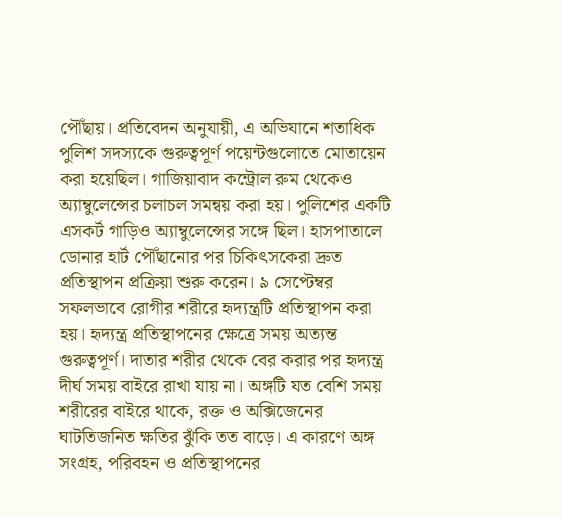পৌঁছায়। প্রতিবেদন অনুযায়ী, এ অভিযানে শতাধিক পুলিশ সদস্যকে গুরুত্বপূর্ণ পয়েন্টগুলোতে মোতায়েন করা হয়েছিল। গাজিয়াবাদ কন্ট্রোল রুম থেকেও অ্যাম্বুলেন্সের চলাচল সমন্বয় করা হয়। পুলিশের একটি এসকর্ট গাড়িও অ্যাম্বুলেন্সের সঙ্গে ছিল। হাসপাতালে ডোনার হার্ট পৌঁছানোর পর চিকিৎসকেরা দ্রুত প্রতিস্থাপন প্রক্রিয়া শুরু করেন। ৯ সেপ্টেম্বর সফলভাবে রোগীর শরীরে হৃদ্যন্ত্রটি প্রতিস্থাপন করা হয়। হৃদ্যন্ত্র প্রতিস্থাপনের ক্ষেত্রে সময় অত্যন্ত গুরুত্বপূর্ণ। দাতার শরীর থেকে বের করার পর হৃদ্যন্ত্র দীর্ঘ সময় বাইরে রাখা যায় না। অঙ্গটি যত বেশি সময় শরীরের বাইরে থাকে, রক্ত ও অক্সিজেনের ঘাটতিজনিত ক্ষতির ঝুঁকি তত বাড়ে। এ কারণে অঙ্গ সংগ্রহ, পরিবহন ও প্রতিস্থাপনের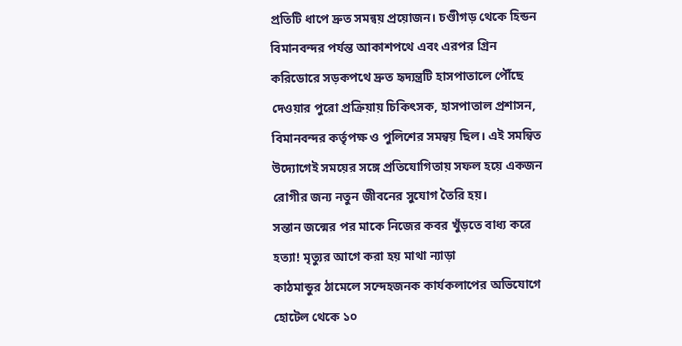প্রতিটি ধাপে দ্রুত সমন্বয় প্রয়োজন। চণ্ডীগড় থেকে হিন্ডন বিমানবন্দর পর্যন্ত আকাশপথে এবং এরপর গ্রিন করিডোরে সড়কপথে দ্রুত হৃদ্যন্ত্রটি হাসপাতালে পৌঁছে দেওয়ার পুরো প্রক্রিয়ায় চিকিৎসক, হাসপাতাল প্রশাসন, বিমানবন্দর কর্তৃপক্ষ ও পুলিশের সমন্বয় ছিল। এই সমন্বিত উদ্যোগেই সময়ের সঙ্গে প্রতিযোগিতায় সফল হয়ে একজন রোগীর জন্য নতুন জীবনের সুযোগ তৈরি হয়।
সন্তান জন্মের পর মাকে নিজের কবর খুঁড়তে বাধ্য করে হত্যা! মৃত্যুর আগে করা হয় মাথা ন্যাড়া
কাঠমান্ডুর ঠামেলে সন্দেহজনক কার্যকলাপের অভিযোগে হোটেল থেকে ১০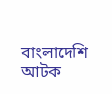বাংলাদেশি আটক